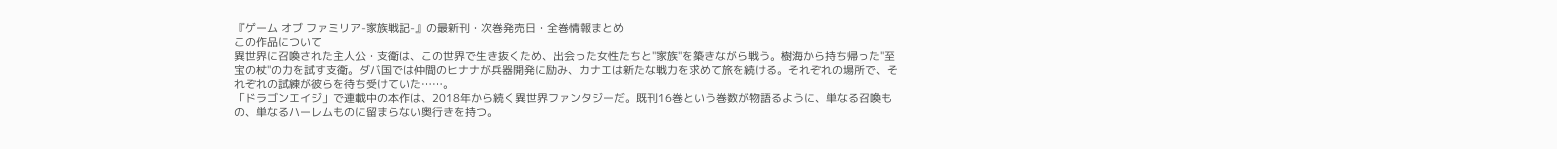『ゲーム オブ ファミリア-家族戦記-』の最新刊・次巻発売日・全巻情報まとめ
この作品について
異世界に召喚された主人公・支衛は、この世界で生き抜くため、出会った女性たちと"家族"を築きながら戦う。樹海から持ち帰った"至宝の杖"の力を試す支衛。ダバ国では仲間のヒナナが兵器開発に励み、カナエは新たな戦力を求めて旅を続ける。それぞれの場所で、それぞれの試練が彼らを待ち受けていた……。
「ドラゴンエイジ」で連載中の本作は、2018年から続く異世界ファンタジーだ。既刊16巻という巻数が物語るように、単なる召喚もの、単なるハーレムものに留まらない奥行きを持つ。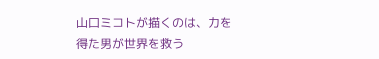山口ミコトが描くのは、力を得た男が世界を救う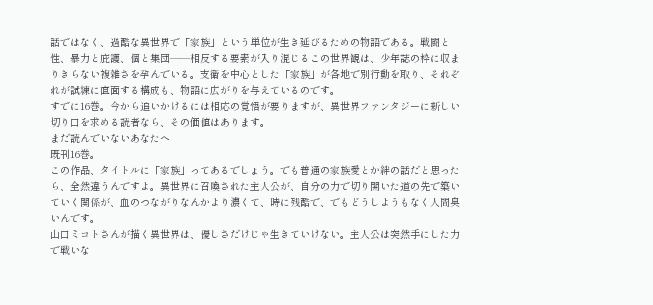話ではなく、過酷な異世界で「家族」という単位が生き延びるための物語である。戦闘と性、暴力と庇護、個と集団——相反する要素が入り混じるこの世界観は、少年誌の枠に収まりきらない複雑さを孕んでいる。支衛を中心とした「家族」が各地で別行動を取り、それぞれが試練に直面する構成も、物語に広がりを与えているのです。
すでに16巻。今から追いかけるには相応の覚悟が要りますが、異世界ファンタジーに新しい切り口を求める読者なら、その価値はあります。
まだ読んでいないあなたへ
既刊16巻。
この作品、タイトルに「家族」ってあるでしょう。でも普通の家族愛とか絆の話だと思ったら、全然違うんですよ。異世界に召喚された主人公が、自分の力で切り開いた道の先で築いていく関係が、血のつながりなんかより濃くて、時に残酷で、でもどうしようもなく人間臭いんです。
山口ミコトさんが描く異世界は、優しさだけじゃ生きていけない。主人公は突然手にした力で戦いな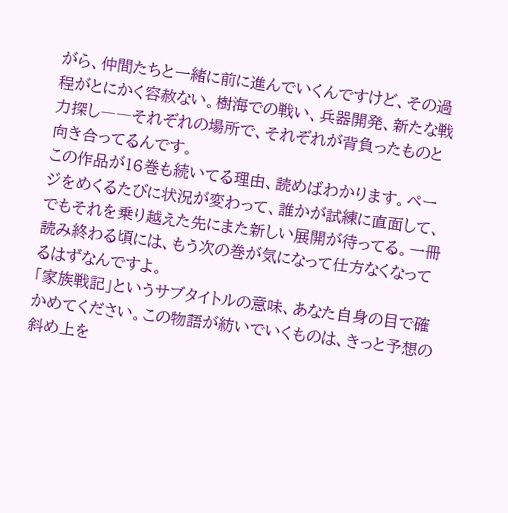がら、仲間たちと一緒に前に進んでいくんですけど、その過程がとにかく容赦ない。樹海での戦い、兵器開発、新たな戦力探し――それぞれの場所で、それぞれが背負ったものと向き合ってるんです。
この作品が16巻も続いてる理由、読めばわかります。ページをめくるたびに状況が変わって、誰かが試練に直面して、でもそれを乗り越えた先にまた新しい展開が待ってる。一冊読み終わる頃には、もう次の巻が気になって仕方なくなってるはずなんですよ。
「家族戦記」というサブタイトルの意味、あなた自身の目で確かめてください。この物語が紡いでいくものは、きっと予想の斜め上を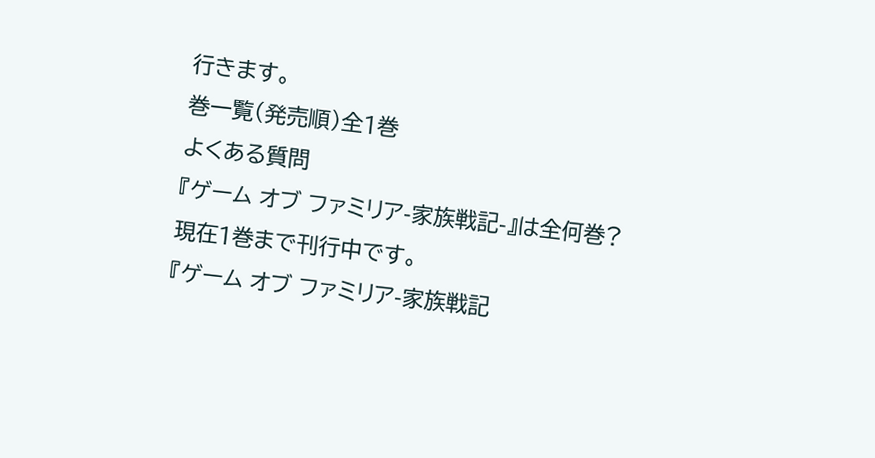行きます。
巻一覧(発売順)全1巻
よくある質問
『ゲーム オブ ファミリア-家族戦記-』は全何巻?
現在1巻まで刊行中です。
『ゲーム オブ ファミリア-家族戦記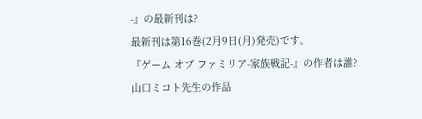-』の最新刊は?
最新刊は第16巻(2月9日(月)発売)です。
『ゲーム オブ ファミリア-家族戦記-』の作者は誰?
山口ミコト先生の作品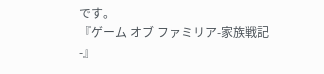です。
『ゲーム オブ ファミリア-家族戦記-』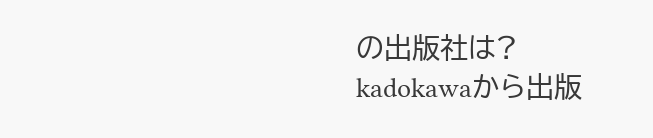の出版社は?
kadokawaから出版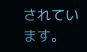されています。